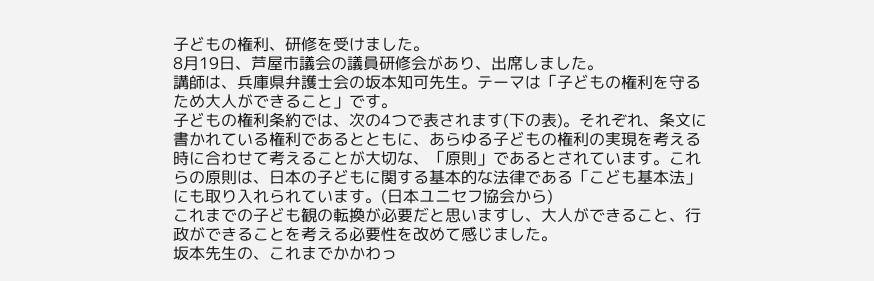子どもの権利、研修を受けました。
8月19日、芦屋市議会の議員研修会があり、出席しました。
講師は、兵庫県弁護士会の坂本知可先生。テーマは「子どもの権利を守るため大人ができること」です。
子どもの権利条約では、次の4つで表されます(下の表)。それぞれ、条文に書かれている権利であるとともに、あらゆる子どもの権利の実現を考える時に合わせて考えることが大切な、「原則」であるとされています。これらの原則は、日本の子どもに関する基本的な法律である「こども基本法」にも取り入れられています。(日本ユニセフ協会から)
これまでの子ども観の転換が必要だと思いますし、大人ができること、行政ができることを考える必要性を改めて感じました。
坂本先生の、これまでかかわっ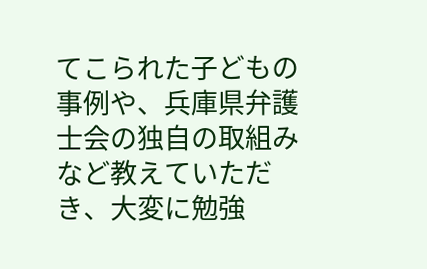てこられた子どもの事例や、兵庫県弁護士会の独自の取組みなど教えていただき、大変に勉強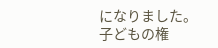になりました。
子どもの権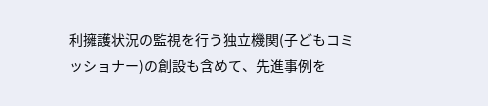利擁護状況の監視を行う独立機関(子どもコミッショナー)の創設も含めて、先進事例を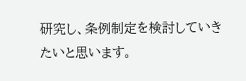研究し、条例制定を検討していきたいと思います。